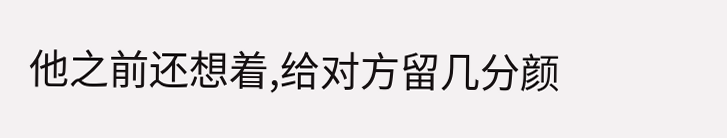他之前还想着,给对方留几分颜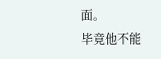面。
毕竟他不能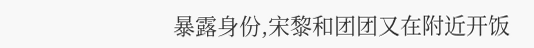暴露身份,宋黎和团团又在附近开饭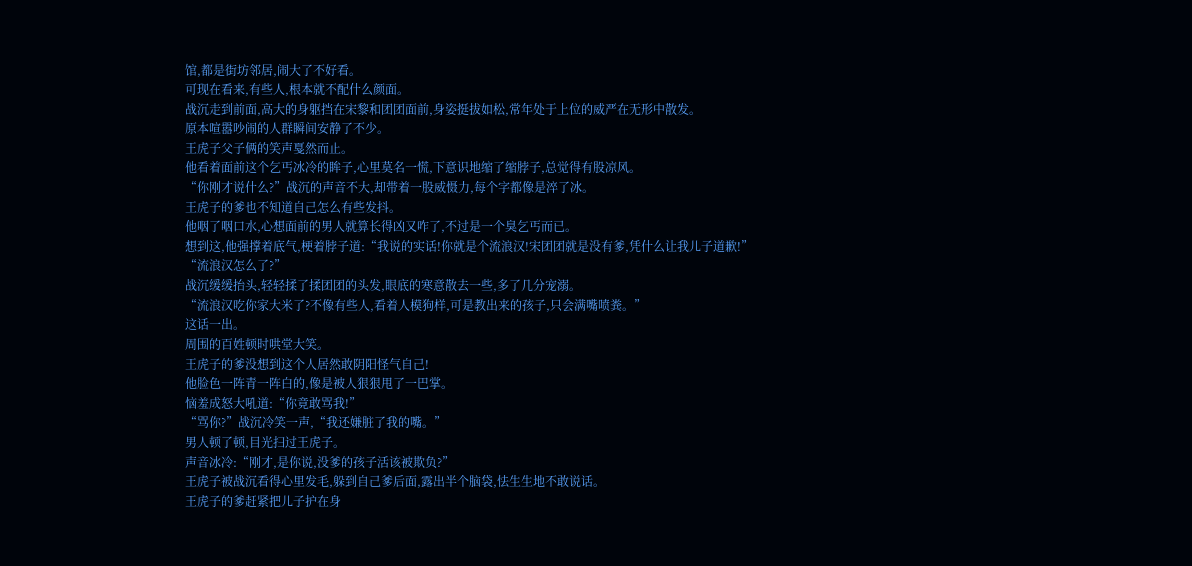馆,都是街坊邻居,闹大了不好看。
可现在看来,有些人,根本就不配什么颜面。
战沉走到前面,高大的身躯挡在宋黎和团团面前,身姿挺拔如松,常年处于上位的威严在无形中散发。
原本喧嚣吵闹的人群瞬间安静了不少。
王虎子父子俩的笑声戛然而止。
他看着面前这个乞丐冰冷的眸子,心里莫名一慌,下意识地缩了缩脖子,总觉得有股凉风。
“你刚才说什么?”战沉的声音不大,却带着一股威慑力,每个字都像是淬了冰。
王虎子的爹也不知道自己怎么有些发抖。
他咽了咽口水,心想面前的男人就算长得凶又咋了,不过是一个臭乞丐而已。
想到这,他强撑着底气,梗着脖子道:“我说的实话!你就是个流浪汉!宋团团就是没有爹,凭什么让我儿子道歉!”
“流浪汉怎么了?”
战沉缓缓抬头,轻轻揉了揉团团的头发,眼底的寒意散去一些,多了几分宠溺。
“流浪汉吃你家大米了?不像有些人,看着人模狗样,可是教出来的孩子,只会满嘴喷粪。”
这话一出。
周围的百姓顿时哄堂大笑。
王虎子的爹没想到这个人居然敢阴阳怪气自己!
他脸色一阵青一阵白的,像是被人狠狠甩了一巴掌。
恼羞成怒大吼道:“你竟敢骂我!”
“骂你?”战沉冷笑一声,“我还嫌脏了我的嘴。”
男人顿了顿,目光扫过王虎子。
声音冰冷:“刚才,是你说,没爹的孩子活该被欺负?”
王虎子被战沉看得心里发毛,躲到自己爹后面,露出半个脑袋,怯生生地不敢说话。
王虎子的爹赶紧把儿子护在身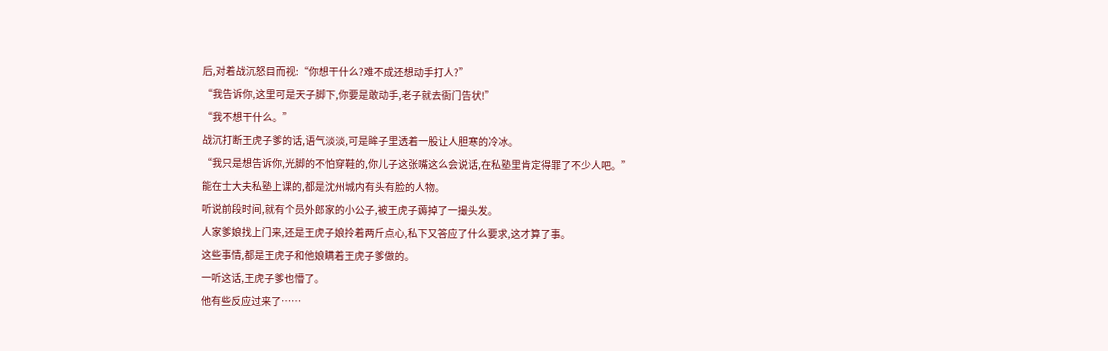后,对着战沉怒目而视:“你想干什么?难不成还想动手打人?”
“我告诉你,这里可是天子脚下,你要是敢动手,老子就去衙门告状!”
“我不想干什么。”
战沉打断王虎子爹的话,语气淡淡,可是眸子里透着一股让人胆寒的冷冰。
“我只是想告诉你,光脚的不怕穿鞋的,你儿子这张嘴这么会说话,在私塾里肯定得罪了不少人吧。”
能在士大夫私塾上课的,都是沈州城内有头有脸的人物。
听说前段时间,就有个员外郎家的小公子,被王虎子薅掉了一撮头发。
人家爹娘找上门来,还是王虎子娘拎着两斤点心,私下又答应了什么要求,这才算了事。
这些事情,都是王虎子和他娘瞒着王虎子爹做的。
一听这话,王虎子爹也懵了。
他有些反应过来了……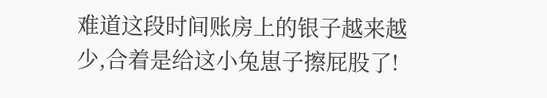难道这段时间账房上的银子越来越少,合着是给这小兔崽子擦屁股了!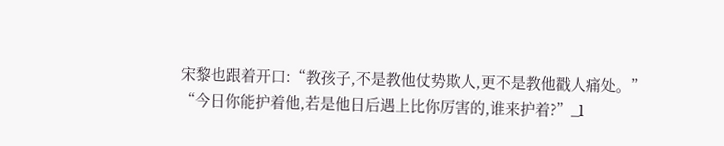宋黎也跟着开口:“教孩子,不是教他仗势欺人,更不是教他戳人痛处。”
“今日你能护着他,若是他日后遇上比你厉害的,谁来护着?”_l